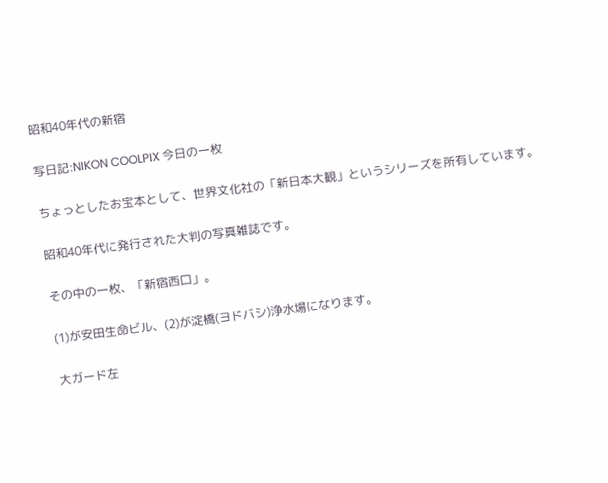昭和40年代の新宿

写日記:NIKON COOLPIX 今日の一枚

ちょっとしたお宝本として、世界文化社の「新日本大観」というシリーズを所有しています。

昭和40年代に発行された大判の写真雑誌です。

その中の一枚、「新宿西口」。

(1)が安田生命ビル、(2)が淀橋(ヨドバシ)浄水場になります。

大ガード左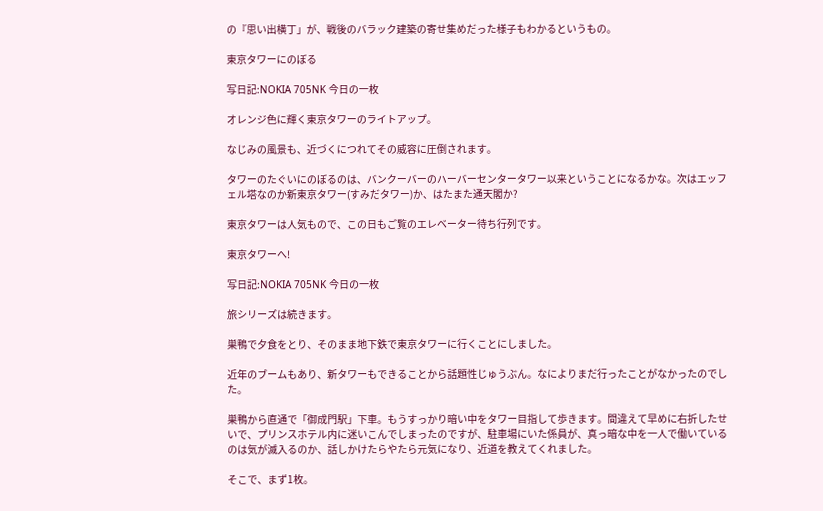の『思い出横丁」が、戦後のバラック建築の寄せ集めだった様子もわかるというもの。

東京タワーにのぼる

写日記:NOKIA 705NK 今日の一枚

オレンジ色に輝く東京タワーのライトアップ。

なじみの風景も、近づくにつれてその威容に圧倒されます。

タワーのたぐいにのぼるのは、バンクーバーのハーバーセンタータワー以来ということになるかな。次はエッフェル塔なのか新東京タワー(すみだタワー)か、はたまた通天閣か?

東京タワーは人気もので、この日もご覧のエレベーター待ち行列です。

東京タワーへ!

写日記:NOKIA 705NK 今日の一枚

旅シリーズは続きます。

巣鴨で夕食をとり、そのまま地下鉄で東京タワーに行くことにしました。

近年のブームもあり、新タワーもできることから話題性じゅうぶん。なによりまだ行ったことがなかったのでした。

巣鴨から直通で「御成門駅」下車。もうすっかり暗い中をタワー目指して歩きます。間違えて早めに右折したせいで、プリンスホテル内に迷いこんでしまったのですが、駐車場にいた係員が、真っ暗な中を一人で働いているのは気が滅入るのか、話しかけたらやたら元気になり、近道を教えてくれました。

そこで、まず1枚。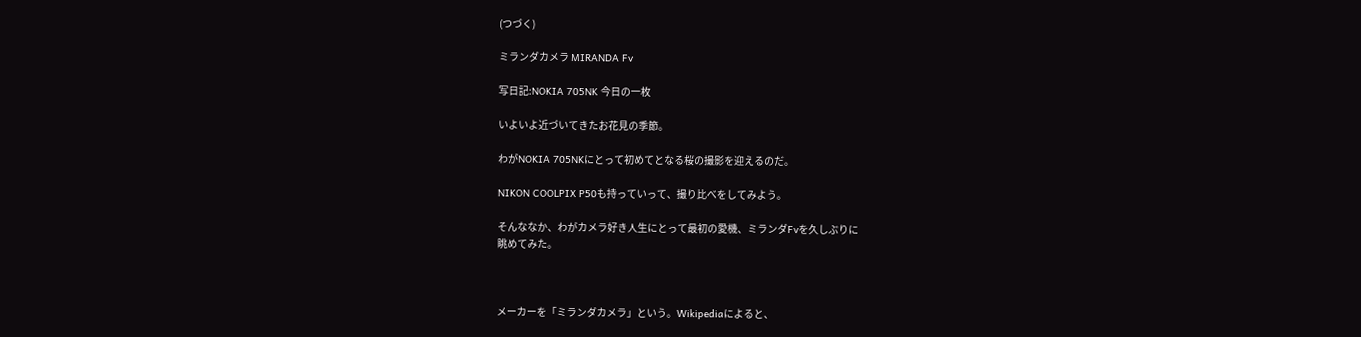(つづく)

ミランダカメラ MIRANDA Fv

写日記:NOKIA 705NK 今日の一枚

いよいよ近づいてきたお花見の季節。

わがNOKIA 705NKにとって初めてとなる桜の撮影を迎えるのだ。

NIKON COOLPIX P50も持っていって、撮り比べをしてみよう。

そんななか、わがカメラ好き人生にとって最初の愛機、ミランダFvを久しぶりに
眺めてみた。



メーカーを「ミランダカメラ」という。Wikipediaによると、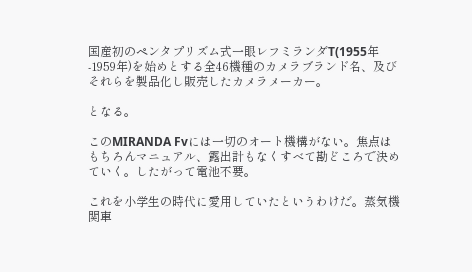国産初のペンタプリズム式一眼レフミランダT(1955年-1959年)を始めとする全46機種のカメラブランド名、及びそれらを製品化し販売したカメラメーカー。

となる。

このMIRANDA Fvには一切のオート機構がない。焦点はもちろんマニュアル、露出計もなくすべて勘どころで決めていく。したがって電池不要。

これを小学生の時代に愛用していたというわけだ。蒸気機関車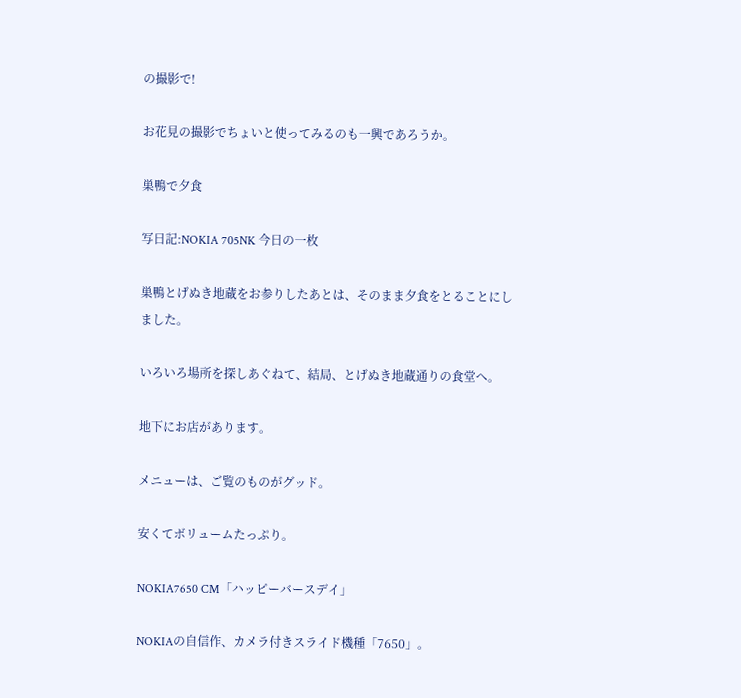の撮影で!

お花見の撮影でちょいと使ってみるのも一興であろうか。

巣鴨で夕食

写日記:NOKIA 705NK 今日の一枚

巣鴨とげぬき地蔵をお参りしたあとは、そのまま夕食をとることにしました。

いろいろ場所を探しあぐねて、結局、とげぬき地蔵通りの食堂へ。

地下にお店があります。

メニューは、ご覧のものがグッド。

安くてボリュームたっぷり。

NOKIA7650 CM「ハッピーバースデイ」

NOKIAの自信作、カメラ付きスライド機種「7650」。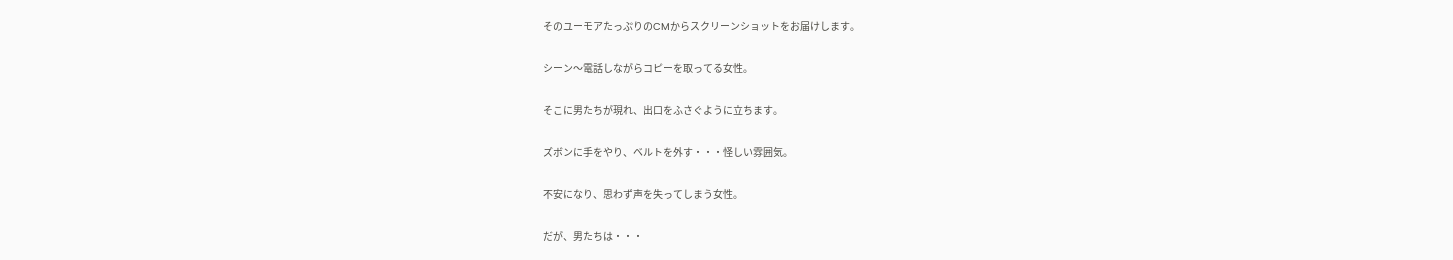そのユーモアたっぷりのCMからスクリーンショットをお届けします。

シーン〜電話しながらコピーを取ってる女性。

そこに男たちが現れ、出口をふさぐように立ちます。

ズボンに手をやり、ベルトを外す・・・怪しい雰囲気。

不安になり、思わず声を失ってしまう女性。

だが、男たちは・・・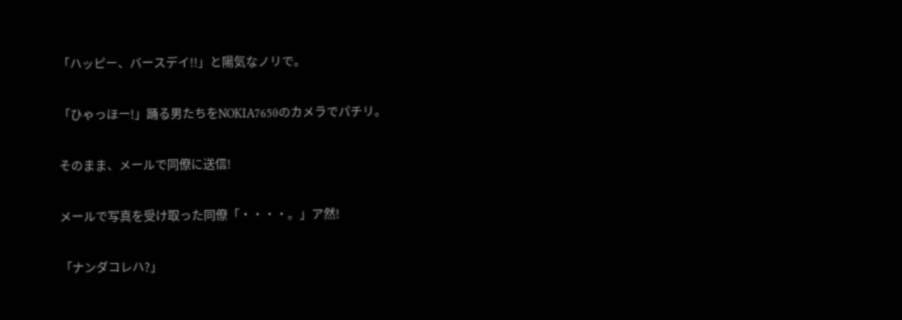「ハッピー、バースデイ!!」と陽気なノリで。

「ひゃっほー!」踊る男たちをNOKIA7650のカメラでパチリ。

そのまま、メールで同僚に送信!

メールで写真を受け取った同僚「・・・・。」ア然!

「ナンダコレハ?」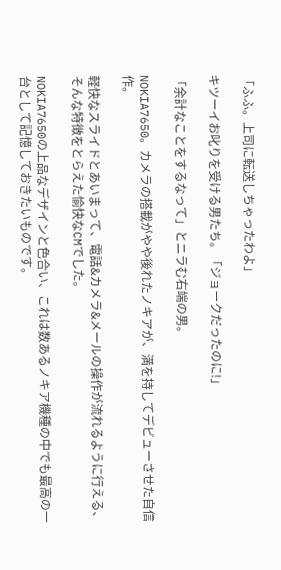「ふふ。上司に転送しちゃったわよ」

キツーイお叱りを受ける男たち。「ジョークだったのに!」

「余計なことをするなって」とニラむ右端の男。

NOKIA7650。カメラの搭載がやや後れたノキアが、満を持してデビューさせた自信作。

軽快なスライドとあいまって、電話&カメラ&メールの操作が流れるように行える、そんな特徴をとらえた愉快なCMでした。

NOKIA7650の上品なデザインと色合い、これは数あるノキア機種の中でも最高の一台として記憶しておきたいものです。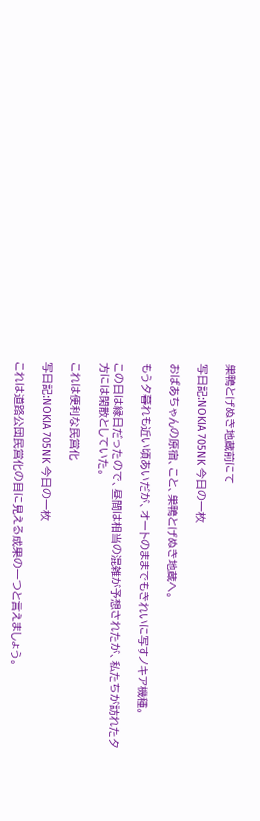巣鴨とげぬき地蔵前にて

写日記:NOKIA 705NK 今日の一枚

おばあちゃんの原宿、こと、巣鴨とげぬき地蔵へ。

もう夕暮れも近い頃あいだが、オートのままでもきれいに写すノキア機種。

この日は縁日だったので、昼間は相当の混雑が予想されたが、私たちが訪れた夕方には閑散としていた。

これは便利な民営化

写日記:NOKIA 705NK 今日の一枚

これは道路公団民営化の目に見える成果の一つと言えましょう。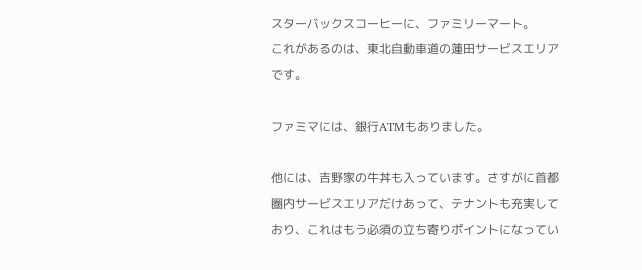スターバックスコーヒーに、ファミリーマート。
これがあるのは、東北自動車道の蓮田サービスエリアです。

ファミマには、銀行ATMもありました。

他には、吉野家の牛丼も入っています。さすがに首都圏内サービスエリアだけあって、テナントも充実しており、これはもう必須の立ち寄りポイントになってい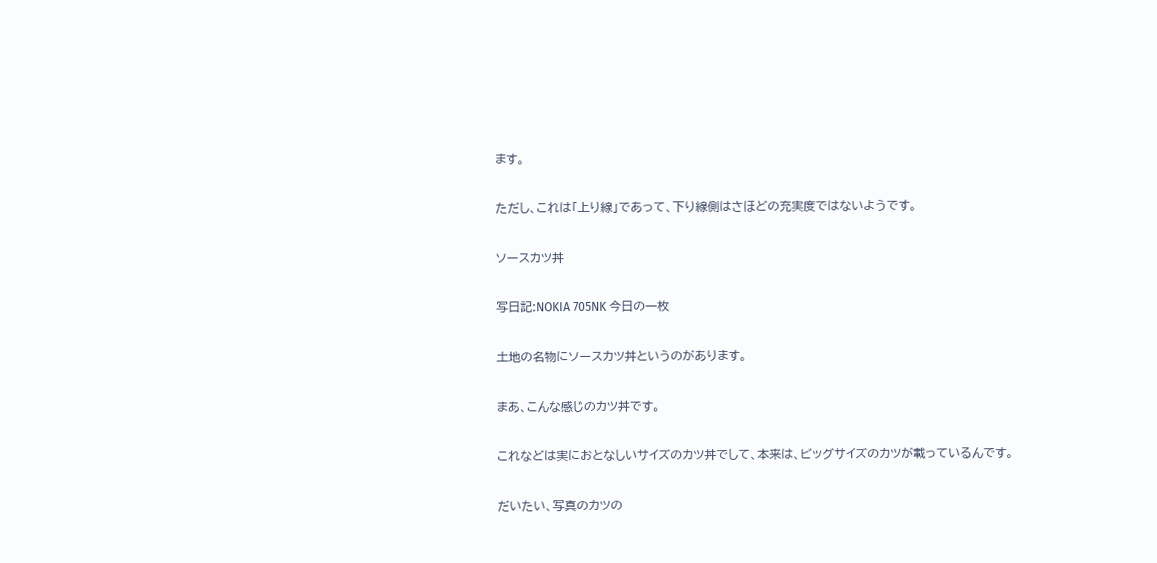ます。

ただし、これは「上り線」であって、下り線側はさほどの充実度ではないようです。

ソースカツ丼

写日記:NOKIA 705NK 今日の一枚

土地の名物にソースカツ丼というのがあります。

まあ、こんな感じのカツ丼です。

これなどは実におとなしいサイズのカツ丼でして、本来は、ビッグサイズのカツが載っているんです。

だいたい、写真のカツの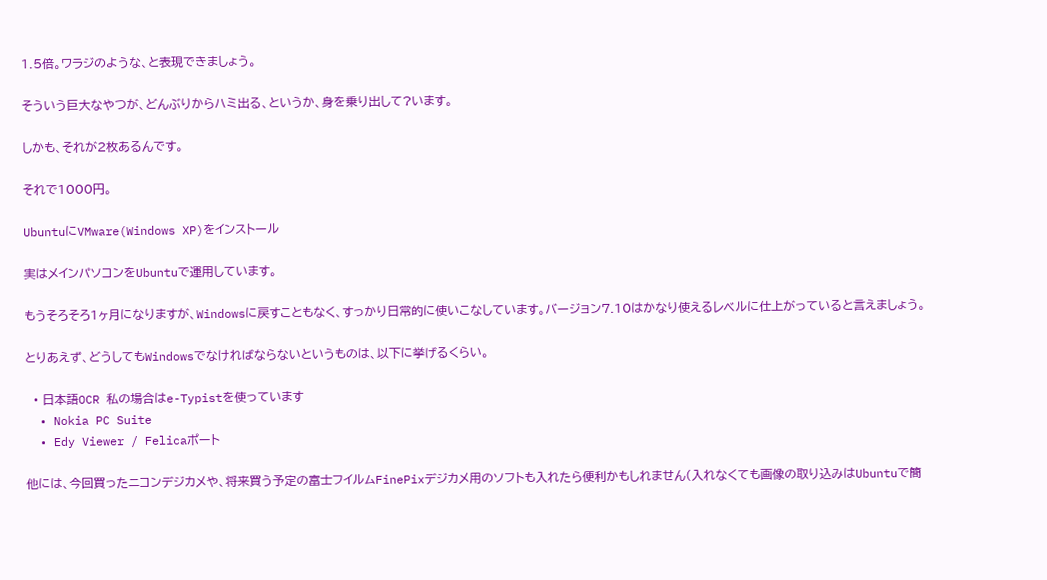1.5倍。ワラジのような、と表現できましょう。

そういう巨大なやつが、どんぶりからハミ出る、というか、身を乗り出して?います。

しかも、それが2枚あるんです。

それで1000円。

UbuntuにVMware(Windows XP)をインストール

実はメインパソコンをUbuntuで運用しています。

もうそろそろ1ヶ月になりますが、Windowsに戻すこともなく、すっかり日常的に使いこなしています。バージョン7.10はかなり使えるレベルに仕上がっていると言えましょう。

とりあえず、どうしてもWindowsでなければならないというものは、以下に挙げるくらい。

  • 日本語OCR 私の場合はe-Typistを使っています
  • Nokia PC Suite
  • Edy Viewer / Felicaポート

他には、今回買ったニコンデジカメや、将来買う予定の富士フイルムFinePixデジカメ用のソフトも入れたら便利かもしれません(入れなくても画像の取り込みはUbuntuで簡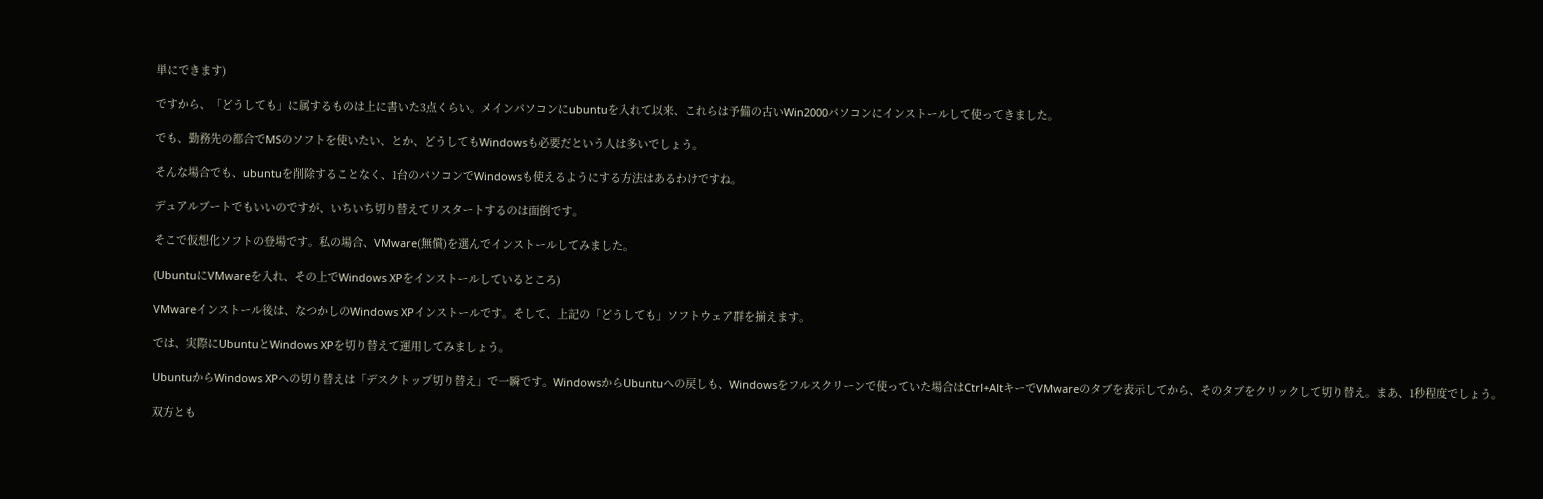単にできます)

ですから、「どうしても」に属するものは上に書いた3点くらい。メインパソコンにubuntuを入れて以来、これらは予備の古いWin2000パソコンにインストールして使ってきました。

でも、勤務先の都合でMSのソフトを使いたい、とか、どうしてもWindowsも必要だという人は多いでしょう。

そんな場合でも、ubuntuを削除することなく、1台のパソコンでWindowsも使えるようにする方法はあるわけですね。

デュアルブートでもいいのですが、いちいち切り替えてリスタートするのは面倒です。

そこで仮想化ソフトの登場です。私の場合、VMware(無償)を選んでインストールしてみました。

(UbuntuにVMwareを入れ、その上でWindows XPをインストールしているところ)

VMwareインストール後は、なつかしのWindows XPインストールです。そして、上記の「どうしても」ソフトウェア群を揃えます。

では、実際にUbuntuとWindows XPを切り替えて運用してみましょう。

UbuntuからWindows XPへの切り替えは「デスクトップ切り替え」で一瞬です。WindowsからUbuntuへの戻しも、Windowsをフルスクリーンで使っていた場合はCtrl+AltキーでVMwareのタブを表示してから、そのタブをクリックして切り替え。まあ、1秒程度でしょう。

双方とも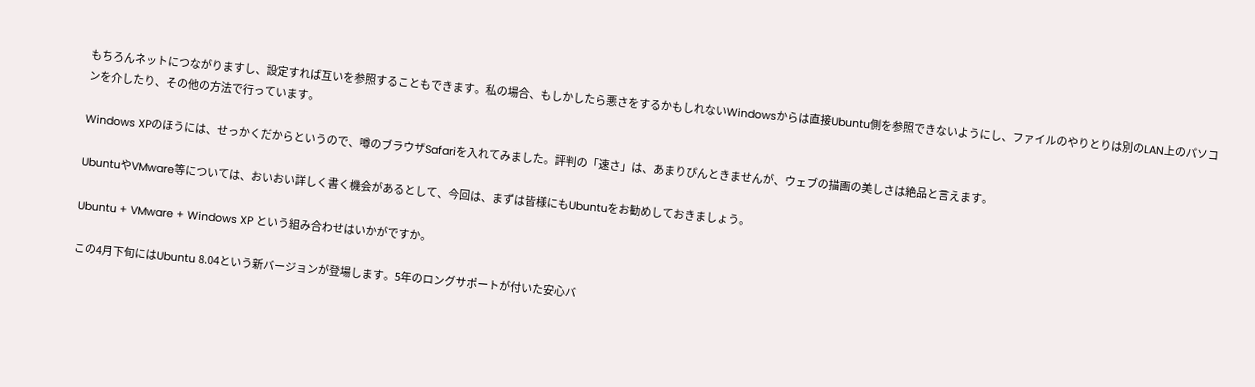もちろんネットにつながりますし、設定すれば互いを参照することもできます。私の場合、もしかしたら悪さをするかもしれないWindowsからは直接Ubuntu側を参照できないようにし、ファイルのやりとりは別のLAN上のパソコンを介したり、その他の方法で行っています。

Windows XPのほうには、せっかくだからというので、噂のブラウザSafariを入れてみました。評判の「速さ」は、あまりぴんときませんが、ウェブの描画の美しさは絶品と言えます。

UbuntuやVMware等については、おいおい詳しく書く機会があるとして、今回は、まずは皆様にもUbuntuをお勧めしておきましょう。

Ubuntu + VMware + Windows XP という組み合わせはいかがですか。

この4月下旬にはUbuntu 8.04という新バージョンが登場します。5年のロングサポートが付いた安心バ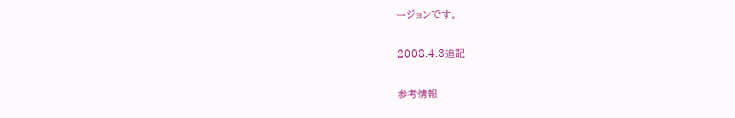ージョンです。

2008.4.3追記

参考情報